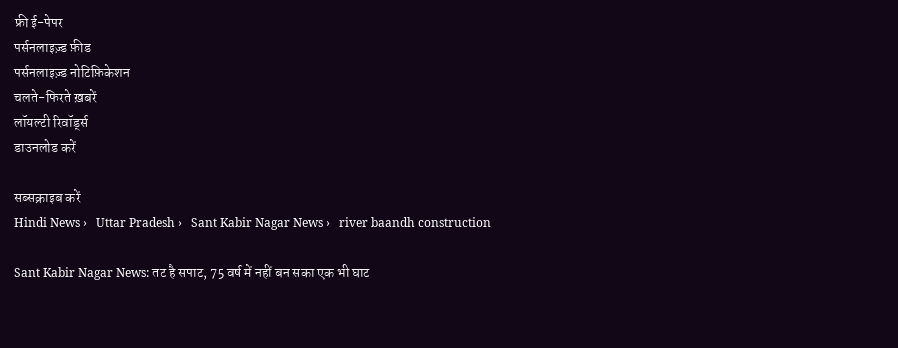फ्री ई-पेपर
पर्सनलाइज़्ड फ़ीड
पर्सनलाइज़्ड नोटिफ़िकेशन
चलते-फिरते ख़बरें
लॉयल्टी रिवॉर्ड्स
डाउनलोड करें

सब्सक्राइब करें
Hindi News ›   Uttar Pradesh ›   Sant Kabir Nagar News ›   river baandh construction

Sant Kabir Nagar News: तट है सपाट, 75 वर्ष में नहीं बन सका एक भी घाट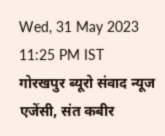Wed, 31 May 2023 11:25 PM IST
गोरखपुर ब्यूरो संवाद न्यूज एजेंसी, संत कबीर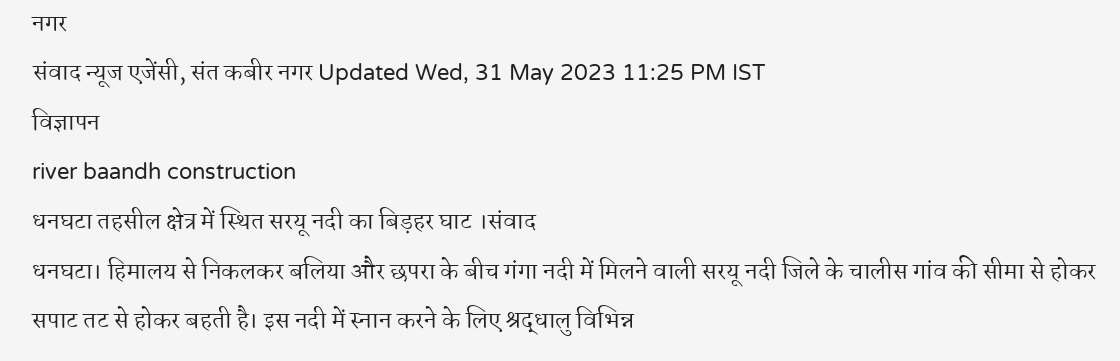नगर
संवाद न्यूज एजेंसी, संत कबीर नगर Updated Wed, 31 May 2023 11:25 PM IST
विज्ञापन
river baandh construction
धनघटा तहसील क्षेत्र में स्थित सरयू नदी का बिड़हर घाट ।संवाद
धनघटा। हिमालय से निकलकर बलिया और छपरा के बीच गंगा नदी में मिलने वाली सरयू नदी जिले के चालीस गांव की सीमा से होकर सपाट तट से होकर बहती है। इस नदी में स्नान करने के लिए श्रद्धालु विभिन्न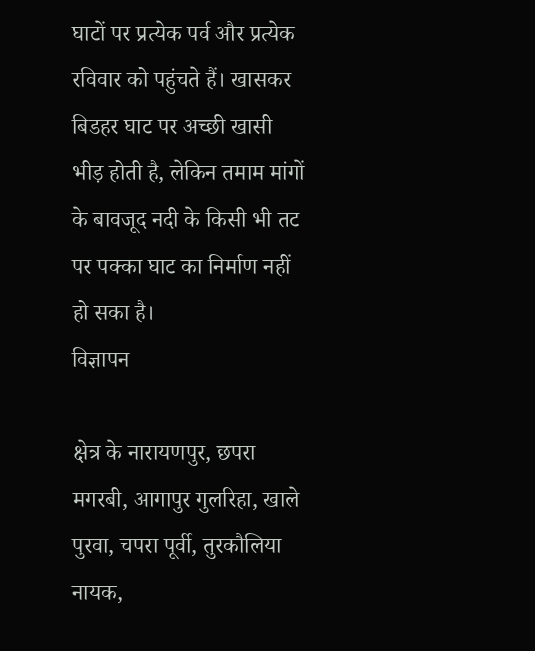घाटों पर प्रत्येक पर्व और प्रत्येक रविवार को पहुंचते हैं। खासकर बिडहर घाट पर अच्छी खासी भीड़ होती है, लेकिन तमाम मांगों के बावजूद नदी के किसी भी तट पर पक्का घाट का निर्माण नहीं हो सका है।
विज्ञापन

क्षेत्र के नारायणपुर, छपरा मगरबी, आगापुर गुलरिहा, खाले पुरवा, चपरा पूर्वी, तुरकौलिया नायक,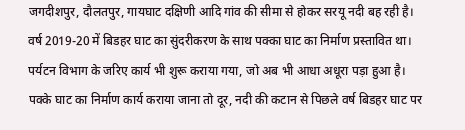जगदीशपुर, दौलतपुर, गायघाट दक्षिणी आदि गांव की सीमा से होकर सरयू नदी बह रही है। वर्ष 2019-20 में बिडहर घाट का सुंदरीकरण के साथ पक्का घाट का निर्माण प्रस्तावित था। पर्यटन विभाग के जरिए कार्य भी शुरू कराया गया, जो अब भी आधा अधूरा पड़ा हुआ है। पक्के घाट का निर्माण कार्य कराया जाना तो दूर, नदी की कटान से पिछले वर्ष बिडहर घाट पर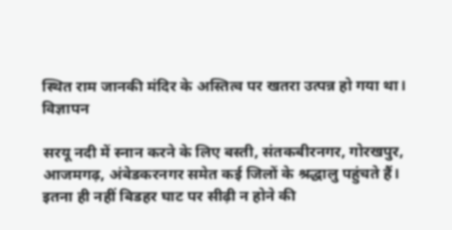स्थित राम जानकी मंदिर के अस्तित्व पर खतरा उत्पन्न हो गया था।
विज्ञापन

सरयू नदी में स्नान करने के लिए बस्ती, संतकबीरनगर, गोरखपुर, आजमगढ़, अंबेडकरनगर समेत कई जिलों के श्रद्धालु पहुंचते हैं। इतना ही नहीं बिडहर घाट पर सीढ़ी न होने की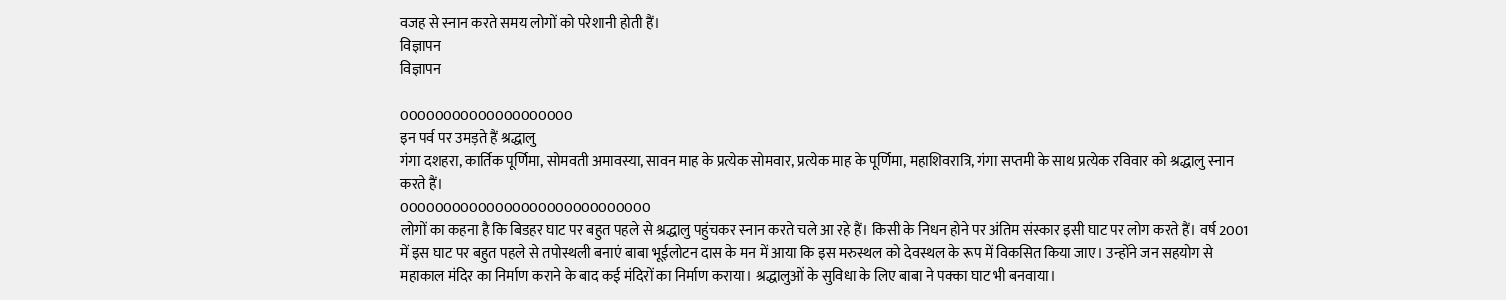वजह से स्नान करते समय लोगों को परेशानी होती हैं।
विज्ञापन
विज्ञापन

00000000000000000000
इन पर्व पर उमड़ते हैं श्रद्धालु
गंगा दशहरा, कार्तिक पूर्णिमा, सोमवती अमावस्या, सावन माह के प्रत्येक सोमवार, प्रत्येक माह के पूर्णिमा, महाशिवरात्रि, गंगा सप्तमी के साथ प्रत्येक रविवार को श्रद्धालु स्नान करते हैं।
00000000000000000000000000000
लोगों का कहना है कि बिडहर घाट पर बहुत पहले से श्रद्धालु पहुंचकर स्नान करते चले आ रहे हैं। किसी के निधन होने पर अंतिम संस्कार इसी घाट पर लोग करते हैं। वर्ष 2001 में इस घाट पर बहुत पहले से तपोस्थली बनाएं बाबा भूईलोटन दास के मन में आया कि इस मरुस्थल को देवस्थल के रूप में विकसित किया जाए। उन्होंने जन सहयोग से महाकाल मंदिर का निर्माण कराने के बाद कई मंदिरों का निर्माण कराया। श्रद्धालुओं के सुविधा के लिए बाबा ने पक्का घाट भी बनवाया।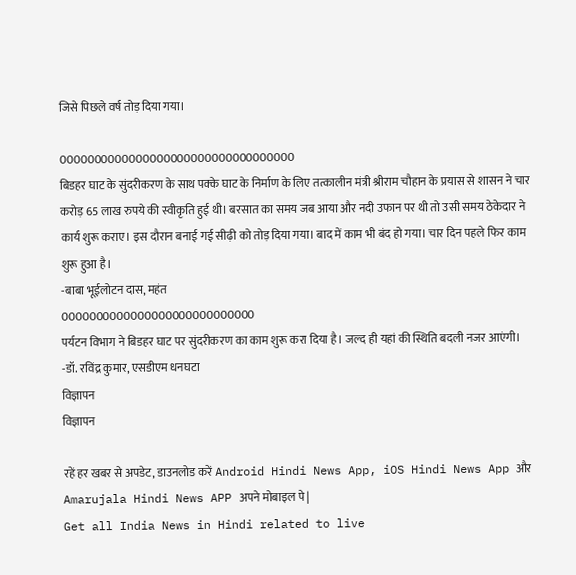जिसे पिछले वर्ष तोड़ दिया गया।

0000000000000000000000000000000000
बिडहर घाट के सुंदरीकरण के साथ पक्के घाट के निर्माण के लिए तत्कालीन मंत्री श्रीराम चौहान के प्रयास से शासन ने चार करोड़ 65 लाख रुपये की स्वीकृति हुई थी। बरसात का समय जब आया और नदी उफान पर थी तो उसी समय ठेकेदार ने कार्य शुरू कराए। इस दौरान बनाई गई सीढ़ी को तोड़ दिया गया। बाद में काम भी बंद हो गया। चार दिन पहले फिर काम शुरू हुआ है।
-बाबा भूईलोटन दास, महंत
0000000000000000000000000000
पर्यटन विभाग ने बिडहर घाट पर सुंदरीकरण का काम शुरू करा दिया है। जल्द ही यहां की स्थिति बदली नजर आएंगी।
-डॉ. रविंद्र कुमार, एसडीएम धनघटा
विज्ञापन
विज्ञापन

रहें हर खबर से अपडेट, डाउनलोड करें Android Hindi News App, iOS Hindi News App और Amarujala Hindi News APP अपने मोबाइल पे|
Get all India News in Hindi related to live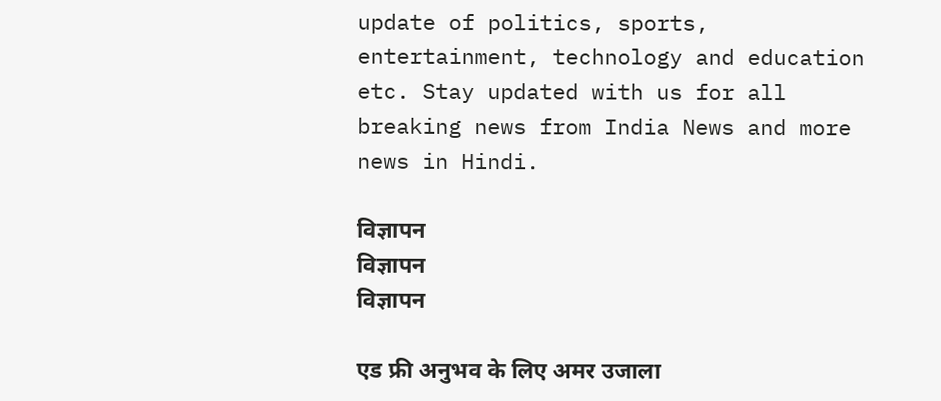update of politics, sports, entertainment, technology and education etc. Stay updated with us for all breaking news from India News and more news in Hindi.

विज्ञापन
विज्ञापन
विज्ञापन

एड फ्री अनुभव के लिए अमर उजाला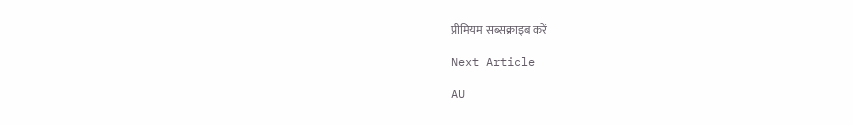प्रीमियम सब्सक्राइब करें

Next Article

AU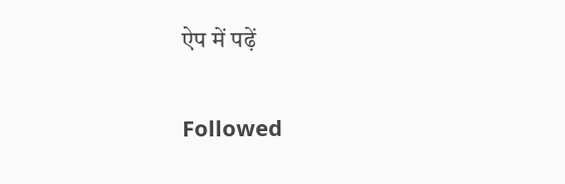ऐप में पढ़ें

Followed